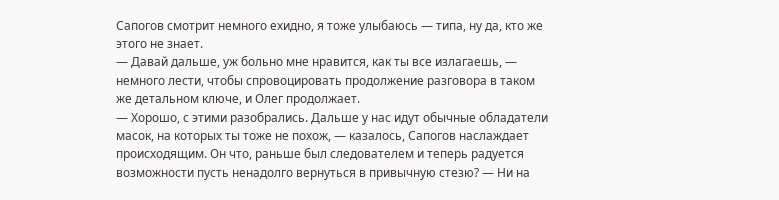Сапогов смотрит немного ехидно, я тоже улыбаюсь — типа, ну да, кто же этого не знает.
— Давай дальше, уж больно мне нравится, как ты все излагаешь, — немного лести, чтобы спровоцировать продолжение разговора в таком же детальном ключе, и Олег продолжает.
— Хорошо, с этими разобрались. Дальше у нас идут обычные обладатели масок, на которых ты тоже не похож, — казалось, Сапогов наслаждает происходящим. Он что, раньше был следователем и теперь радуется возможности пусть ненадолго вернуться в привычную стезю? — Ни на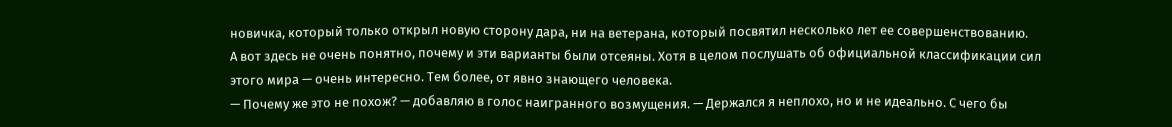новичка, который только открыл новую сторону дара, ни на ветерана, который посвятил несколько лет ее совершенствованию.
А вот здесь не очень понятно, почему и эти варианты были отсеяны. Хотя в целом послушать об официальной классификации сил этого мира — очень интересно. Тем более, от явно знающего человека.
— Почему же это не похож? — добавляю в голос наигранного возмущения. — Держался я неплохо, но и не идеально. С чего бы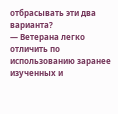отбрасывать эти два варианта?
— Ветерана легко отличить по использованию заранее изученных и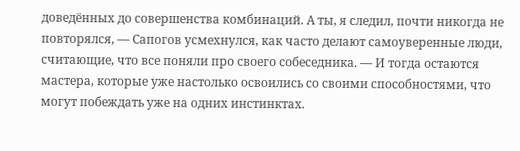доведённых до совершенства комбинаций. А ты, я следил, почти никогда не повторялся, — Сапогов усмехнулся, как часто делают самоуверенные люди, считающие, что все поняли про своего собеседника. — И тогда остаются мастера, которые уже настолько освоились со своими способностями, что могут побеждать уже на одних инстинктах.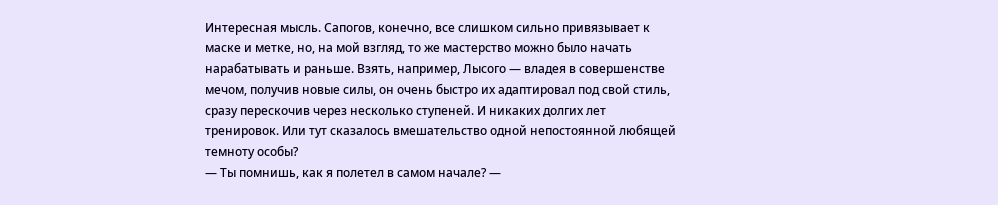Интересная мысль. Сапогов, конечно, все слишком сильно привязывает к маске и метке, но, на мой взгляд, то же мастерство можно было начать нарабатывать и раньше. Взять, например, Лысого — владея в совершенстве мечом, получив новые силы, он очень быстро их адаптировал под свой стиль, сразу перескочив через несколько ступеней. И никаких долгих лет тренировок. Или тут сказалось вмешательство одной непостоянной любящей темноту особы?
— Ты помнишь, как я полетел в самом начале? —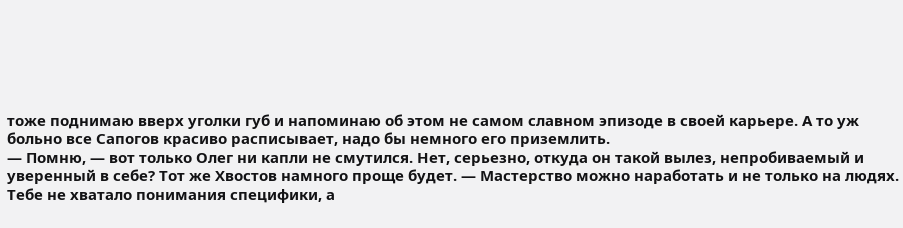тоже поднимаю вверх уголки губ и напоминаю об этом не самом славном эпизоде в своей карьере. А то уж больно все Сапогов красиво расписывает, надо бы немного его приземлить.
— Помню, — вот только Олег ни капли не смутился. Нет, серьезно, откуда он такой вылез, непробиваемый и уверенный в себе? Тот же Хвостов намного проще будет. — Мастерство можно наработать и не только на людях. Тебе не хватало понимания специфики, а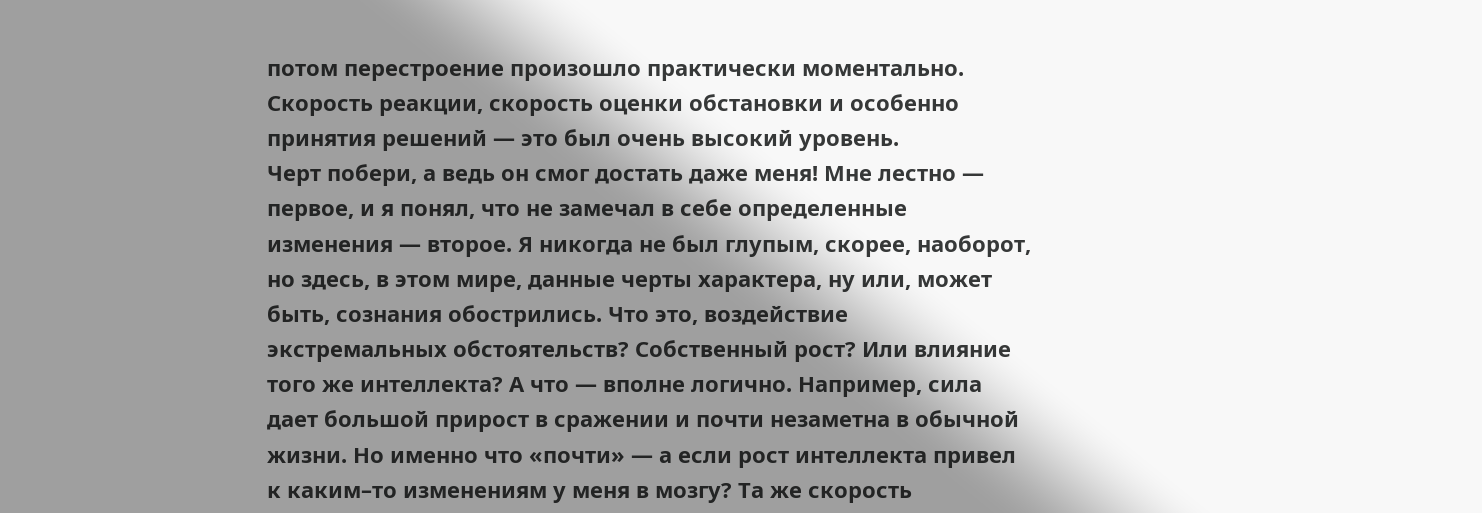потом перестроение произошло практически моментально. Скорость реакции, скорость оценки обстановки и особенно принятия решений — это был очень высокий уровень.
Черт побери, а ведь он смог достать даже меня! Мне лестно — первое, и я понял, что не замечал в себе определенные изменения — второе. Я никогда не был глупым, скорее, наоборот, но здесь, в этом мире, данные черты характера, ну или, может быть, сознания обострились. Что это, воздействие экстремальных обстоятельств? Собственный рост? Или влияние того же интеллекта? А что — вполне логично. Например, сила дает большой прирост в сражении и почти незаметна в обычной жизни. Но именно что «почти» — а если рост интеллекта привел к каким–то изменениям у меня в мозгу? Та же скорость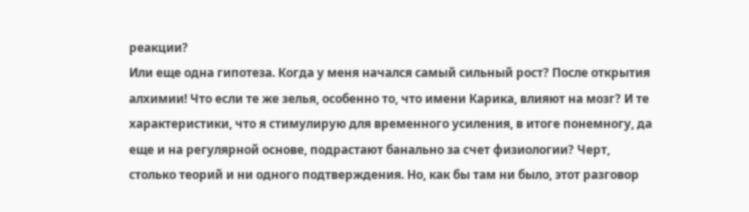реакции?
Или еще одна гипотеза. Когда у меня начался самый сильный рост? После открытия алхимии! Что если те же зелья, особенно то, что имени Карика, влияют на мозг? И те характеристики, что я стимулирую для временного усиления, в итоге понемногу, да еще и на регулярной основе, подрастают банально за счет физиологии? Черт, столько теорий и ни одного подтверждения. Но, как бы там ни было, этот разговор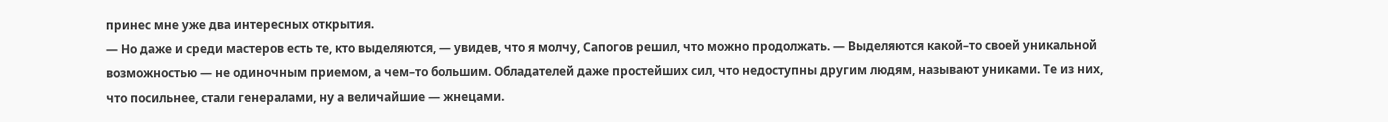принес мне уже два интересных открытия.
— Но даже и среди мастеров есть те, кто выделяются, — увидев, что я молчу, Сапогов решил, что можно продолжать. — Выделяются какой–то своей уникальной возможностью — не одиночным приемом, а чем–то большим. Обладателей даже простейших сил, что недоступны другим людям, называют униками. Те из них, что посильнее, стали генералами, ну а величайшие — жнецами.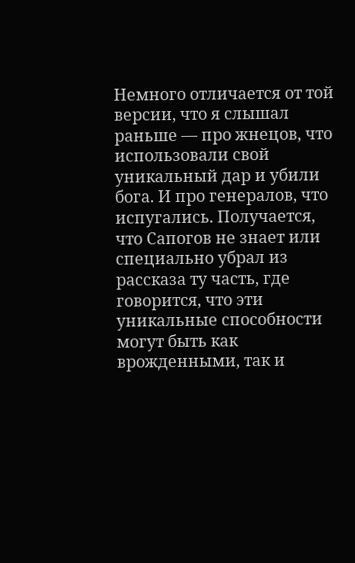Немного отличается от той версии, что я слышал раньше — про жнецов, что использовали свой уникальный дар и убили бога. И про генералов, что испугались. Получается, что Сапогов не знает или специально убрал из рассказа ту часть, где говорится, что эти уникальные способности могут быть как врожденными, так и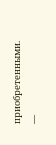приобретенными.
—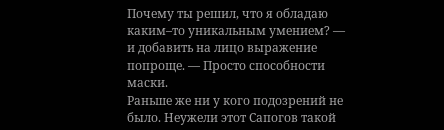Почему ты решил, что я обладаю каким–то уникальным умением? — и добавить на лицо выражение попроще. — Просто способности маски.
Раньше же ни у кого подозрений не было. Неужели этот Сапогов такой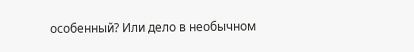особенный? Или дело в необычном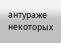антураже некоторых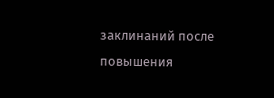заклинаний после повышения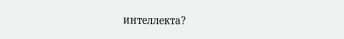интеллекта?